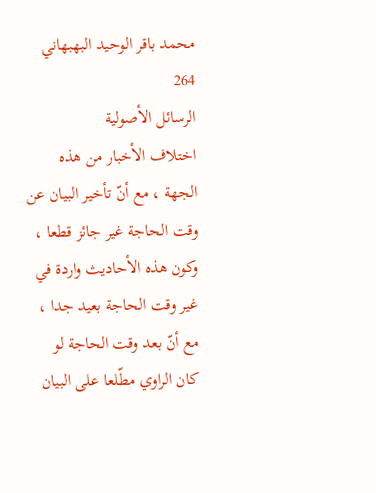محمد باقر الوحيد البهبهاني
264
الرسائل الأصولية
اختلاف الأخبار من هذه الجهة ، مع أنّ تأخير البيان عن وقت الحاجة غير جائز قطعا ، وكون هذه الأحاديث واردة في غير وقت الحاجة بعيد جدا ، مع أنّ بعد وقت الحاجة لو كان الراوي مطّلعا على البيان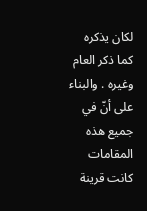لكان يذكره كما ذكر العام وغيره . والبناء على أنّ في جميع هذه المقامات كانت قرينة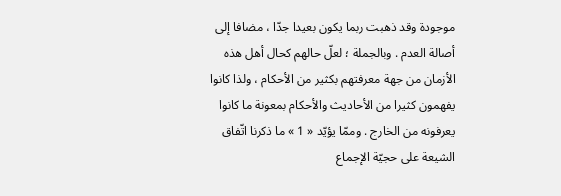موجودة وقد ذهبت ربما يكون بعيدا جدّا ، مضافا إلى أصالة العدم . وبالجملة ؛ لعلّ حالهم كحال أهل هذه الأزمان من جهة معرفتهم بكثير من الأحكام ، ولذا كانوا يفهمون كثيرا من الأحاديث والأحكام بمعونة ما كانوا يعرفونه من الخارج . وممّا يؤيّد « 1 » ما ذكرنا اتّفاق الشيعة على حجيّة الإجماع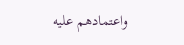واعتمادهم عليه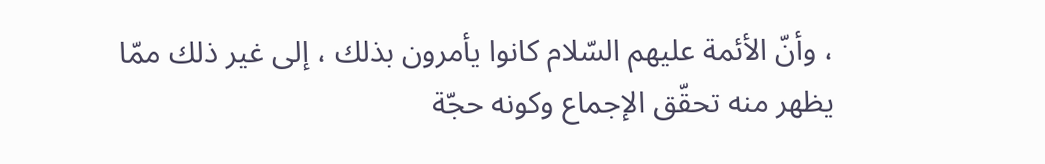، وأنّ الأئمة عليهم السّلام كانوا يأمرون بذلك ، إلى غير ذلك ممّا يظهر منه تحقّق الإجماع وكونه حجّة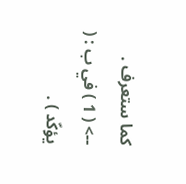كما ستعرف .
--> ( 1 ) في ب : ( يؤكّد ) .